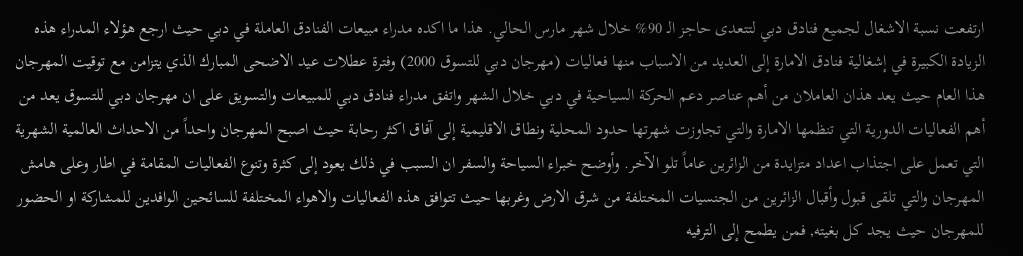ارتفعت نسبة الاشغال لجميع فنادق دبي لتتعدى حاجز الـ 90% خلال شهر مارس الحالي. هذا ما اكده مدراء مبيعات الفنادق العاملة في دبي حيث ارجع هؤلاء المدراء هذه الزيادة الكبيرة في إشغالية فنادق الامارة إلى العديد من الاسباب منها فعاليات (مهرجان دبي للتسوق 2000) وفترة عطلات عيد الاضحى المبارك الذي يتزامن مع توقيت المهرجان هذا العام حيث يعد هذان العاملان من أهم عناصر دعم الحركة السياحية في دبي خلال الشهر واتفق مدراء فنادق دبي للمبيعات والتسويق على ان مهرجان دبي للتسوق يعد من أهم الفعاليات الدورية التي تنظمها الامارة والتي تجاوزت شهرتها حدود المحلية ونطاق الاقليمية إلى آفاق اكثر رحابة حيث اصبح المهرجان واحداً من الاحداث العالمية الشهرية التي تعمل على اجتذاب اعداد متزايدة من الزائرين عاماً تلو الآخر. وأوضح خبراء السياحة والسفر ان السبب في ذلك يعود إلى كثرة وتنوع الفعاليات المقامة في اطار وعلى هامش المهرجان والتي تلقى قبول وأقبال الزائرين من الجنسيات المختلفة من شرق الارض وغربها حيث تتوافق هذه الفعاليات والاهواء المختلفة للسائحين الوافدين للمشاركة او الحضور للمهرجان حيث يجد كل بغيته, فمن يطمح إلى الترفيه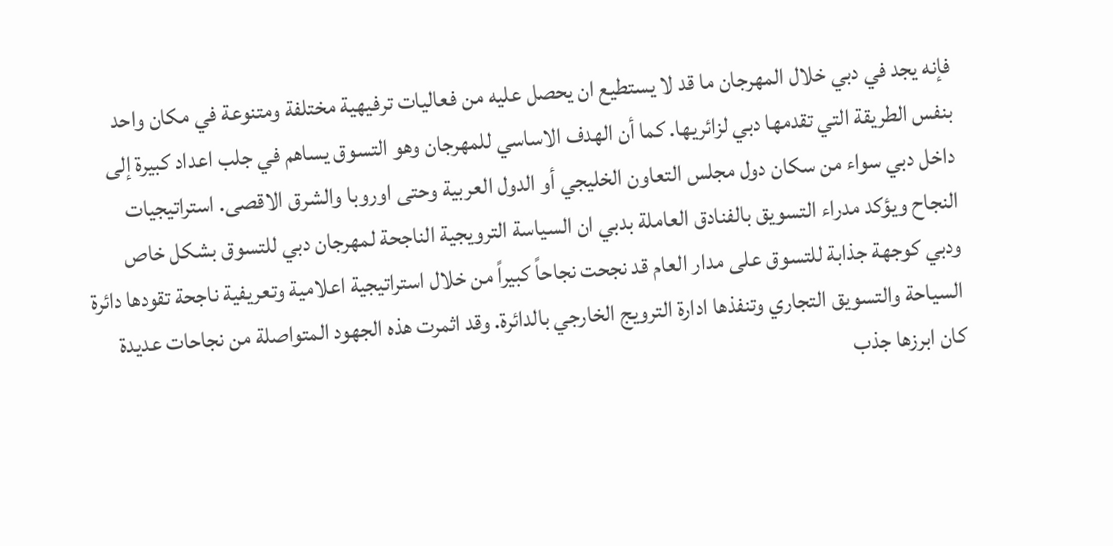فإنه يجد في دبي خلال المهرجان ما قد لا يستطيع ان يحصل عليه من فعاليات ترفيهية مختلفة ومتنوعة في مكان واحد بنفس الطريقة التي تقدمها دبي لزائريها. كما أن الهدف الاساسي للمهرجان وهو التسوق يساهم في جلب اعداد كبيرة إلى داخل دبي سواء من سكان دول مجلس التعاون الخليجي أو الدول العربية وحتى اوروبا والشرق الاقصى. استراتيجيات النجاح ويؤكد مدراء التسويق بالفنادق العاملة بدبي ان السياسة الترويجية الناجحة لمهرجان دبي للتسوق بشكل خاص ودبي كوجهة جذابة للتسوق على مدار العام قد نجحت نجاحاً كبيراً من خلال استراتيجية اعلامية وتعريفية ناجحة تقودها دائرة السياحة والتسويق التجاري وتنفذها ادارة الترويج الخارجي بالدائرة. وقد اثمرت هذه الجهود المتواصلة من نجاحات عديدة كان ابرزها جذب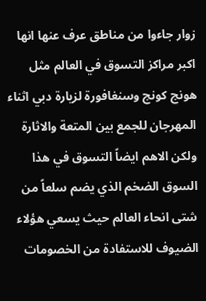زوار جاءوا من مناطق عرف عنها انها اكبر مراكز التسوق في العالم مثل هونج كونج وسنغافورة لزيارة دبي اثناء المهرجان للجمع بين المتعة والاثارة ولكن الاهم ايضاً التسوق في هذا السوق الضخم الذي يضم سلعاً من شتى انحاء العالم حيث يسعي هؤلاء الضيوف للاستفادة من الخصومات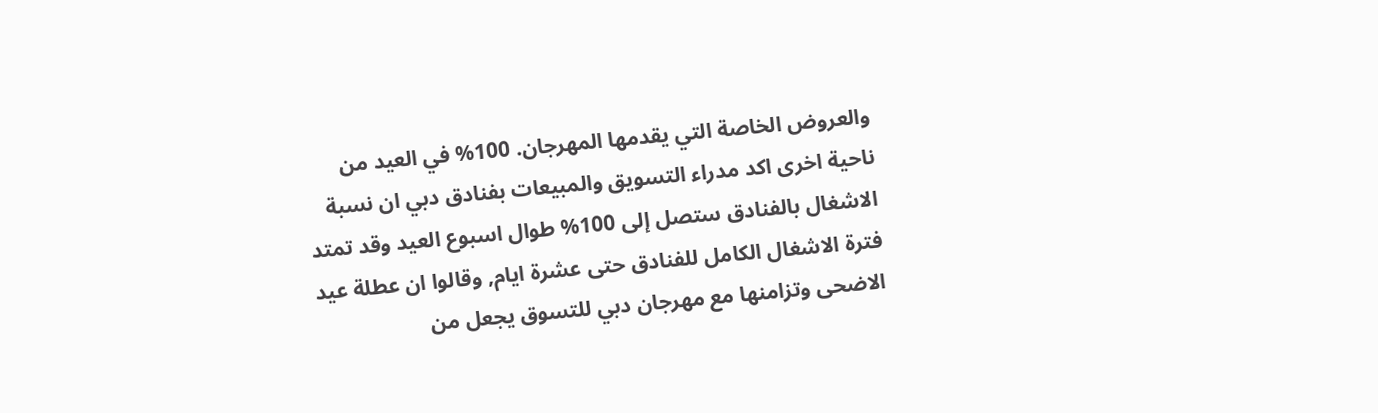والعروض الخاصة التي يقدمها المهرجان. 100% في العيد من ناحية اخرى اكد مدراء التسويق والمبيعات بفنادق دبي ان نسبة الاشغال بالفنادق ستصل إلى 100% طوال اسبوع العيد وقد تمتد فترة الاشغال الكامل للفنادق حتى عشرة ايام, وقالوا ان عطلة عيد الاضحى وتزامنها مع مهرجان دبي للتسوق يجعل من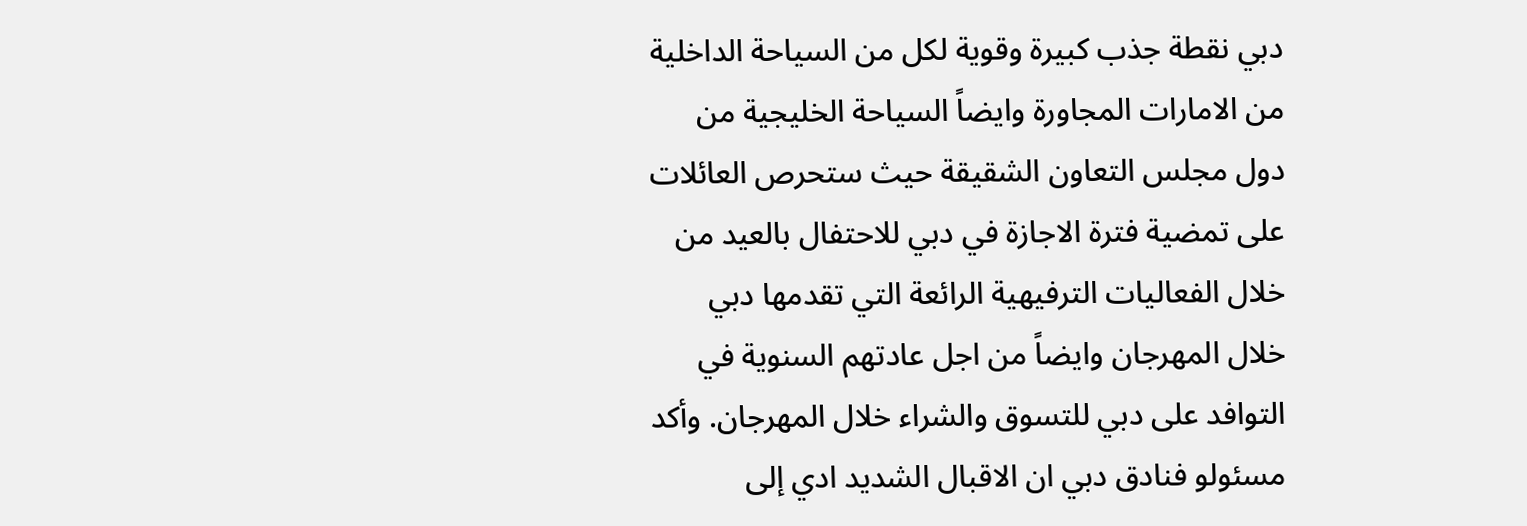دبي نقطة جذب كبيرة وقوية لكل من السياحة الداخلية من الامارات المجاورة وايضاً السياحة الخليجية من دول مجلس التعاون الشقيقة حيث ستحرص العائلات على تمضية فترة الاجازة في دبي للاحتفال بالعيد من خلال الفعاليات الترفيهية الرائعة التي تقدمها دبي خلال المهرجان وايضاً من اجل عادتهم السنوية في التوافد على دبي للتسوق والشراء خلال المهرجان. وأكد مسئولو فنادق دبي ان الاقبال الشديد ادي إلى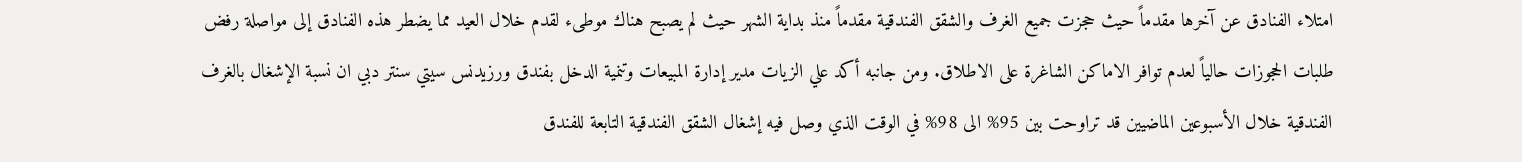امتلاء الفنادق عن آخرها مقدماً حيث حجزت جميع الغرف والشقق الفندقية مقدماً منذ بداية الشهر حيث لم يصبح هناك موطىء لقدم خلال العيد مما يضطر هذه الفنادق إلى مواصلة رفض طلبات الحجوزات حالياً لعدم توافر الاماكن الشاغرة على الاطلاق. ومن جانبه أكد علي الزيات مدير إدارة المبيعات وتنمية الدخل بفندق ورزيدنس سيتي سنتر دبي ان نسبة الإشغال بالغرف الفندقية خلال الأسبوعين الماضيين قد تراوحت بين 95% الى 98% في الوقت الذي وصل فيه إشغال الشقق الفندقية التابعة للفندق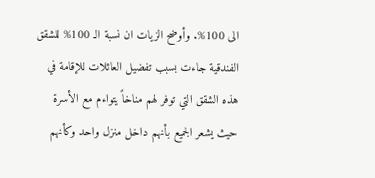الى 100%. وأوضح الزيات ان نسبة الـ 100% للشقق الفندقية جاءت بسبب تفضيل العائلات للإقامة في هذه الشقق التي توفر لهم مناخاً يتواءم مع الأسرة حيث يشعر الجميع بأنهم داخل منزل واحد وكأنهم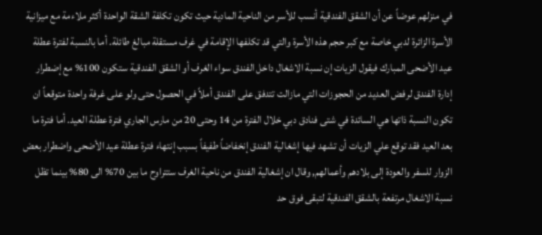في منزلهم عوضاً عن أن الشقق الفندقية أنسب للأسر من الناحية المادية حيث تكون تكلفة الشقة الواحدة أكثر ملاءمة مع ميزانية الأسرة الزائرة لدبي خاصة مع كبر حجم هذه الأسرة والتي قد تكلفها الإقامة في غرف مستقلة مبالغ طائلة. أما بالنسبة لفترة عطلة عيد الأضحى المبارك فيقول الزيات إن نسبة الاشغال داخل الفندق سواء الغرف أو الشقق الفندقية ستكون 100% مع إضطرار إدارة الفندق لرفض العديد من الحجوزات التي مازالت تتدفق على الفندق أملاً في الحصول حتى ولو على غرفة واحدة متوقعاً ان تكون النسبة ذاتها هي السائدة في شتى فنادق دبي خلال الفترة من 14 وحتى 20 من مارس الجاري فترة عطلة العيد. أما فترة ما بعد العيد فقد توقع علي الزيات أن تشهد فيها إشغالية الفندق إنخفاضاً طفيفاً بسبب إنتهاء فترة عطلة عيد الأضحى واضطرار بعض الزوار للسفر والعودة إلى بلادهم وأعمالهم, وقال ان إشغالية الفندق من ناحية الغرف ستتراوح ما بين 70% الى 80% بينما تظل نسبة الاشغال مرتفعة بالشقق الفندقية لتبقى فوق حد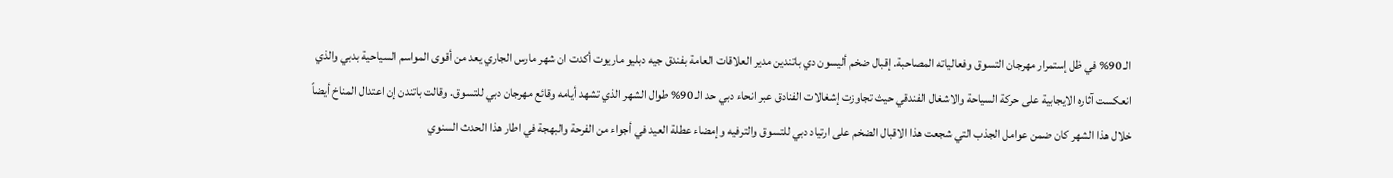الـ 90% في ظل إستمرار مهرجان التسوق وفعالياته المصاحبة. إقبال ضخم أليسون دي باتندين مدير العلاقات العامة بفندق جيه دبليو ماريوت أكدت ان شهر مارس الجاري يعد من أقوى المواسم السياحية بدبي والذي انعكست آثاره الايجابية على حركة السياحة والاشغال الفندقي حيث تجاوزت إشغالات الفنادق عبر انحاء دبي حد الـ 90% طوال الشهر الذي تشهد أيامه وقائع مهرجان دبي للتسوق. وقالت باتندن إن اعتدال المناخ أيضاً خلال هذا الشهر كان ضمن عوامل الجذب التي شجعت هذا الاقبال الضخم على ارتياد دبي للتسوق والترفيه وإمضاء عطلة العيد في أجواء من الفرحة والبهجة في اطار هذا الحدث السنوي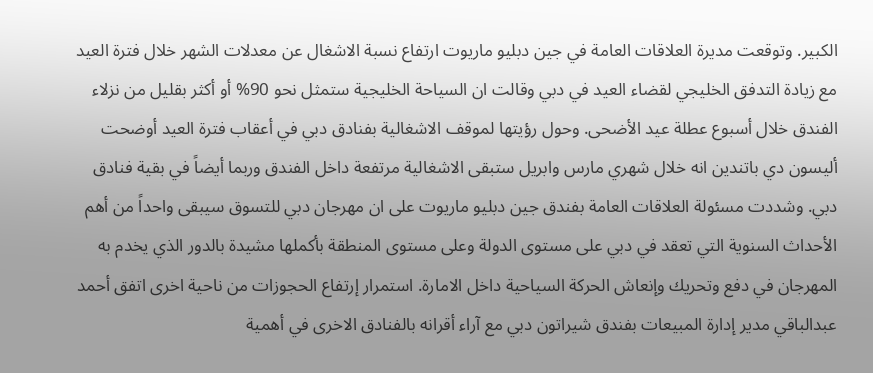الكبير. وتوقعت مديرة العلاقات العامة في جين دبليو ماريوت ارتفاع نسبة الاشغال عن معدلات الشهر خلال فترة العيد مع زيادة التدفق الخليجي لقضاء العيد في دبي وقالت ان السياحة الخليجية ستمثل نحو 90% أو أكثر بقليل من نزلاء الفندق خلال أسبوع عطلة عيد الأضحى. وحول رؤيتها لموقف الاشغالية بفنادق دبي في أعقاب فترة العيد أوضحت أليسون دي باتندين انه خلال شهري مارس وابريل ستبقى الاشغالية مرتفعة داخل الفندق وربما أيضاً في بقية فنادق دبي. وشددت مسئولة العلاقات العامة بفندق جين دبليو ماريوت على ان مهرجان دبي للتسوق سيبقى واحداً من أهم الأحداث السنوية التي تعقد في دبي على مستوى الدولة وعلى مستوى المنطقة بأكملها مشيدة بالدور الذي يخدم به المهرجان في دفع وتحريك وإنعاش الحركة السياحية داخل الامارة. استمرار إرتفاع الحجوزات من ناحية اخرى اتفق أحمد عبدالباقي مدير إدارة المبيعات بفندق شيراتون دبي مع آراء أقرانه بالفنادق الاخرى في أهمية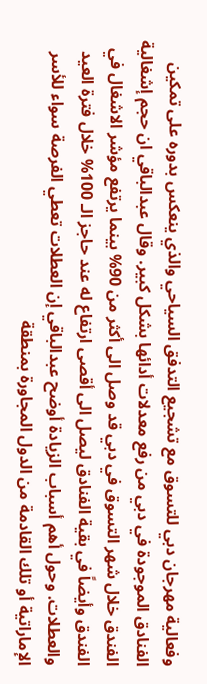وفعالية مهرجان دبي للتسوق مع تشجيع التدفق السياحي والذي ينعكس بدوره على تمكين الفنادق الموجودة في دبي من رفع معدلات أدائها بشكل كبير. وقال عبدالباقي ان حجم إشغالية الفندق خلال شهر التسوق في دبي قد وصل الى أكثر من 90% بينما يرتفع مؤشر الاشغال في الفندق وأيضاً في بقية الفنادق ليصل الى أقصى ارتفاع له عند حاجز الـ 100% خلال فترة العيد والعطلات. وحول أهم أسباب الزيادة أوضح عبدالباقي إن العطلات تعطي الفرصة سواء للأسر الإماراتية أو تلك القادمة من الدول المجاورة بمنطقة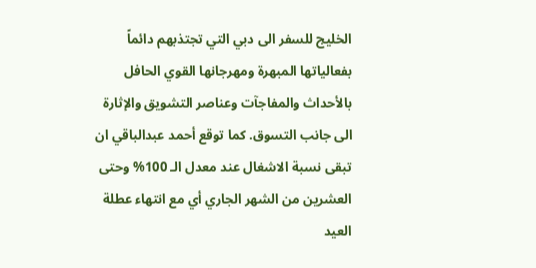الخليج للسفر الى دبي التي تجتذبهم دائماً بفعالياتها المبهرة ومهرجانها القوي الحافل بالأحداث والمفاجآت وعناصر التشويق والإثارة الى جانب التسوق. كما توقع أحمد عبدالباقي ان تبقى نسبة الاشغال عند معدل الـ 100% وحتى العشرين من الشهر الجاري أي مع انتهاء عطلة العيد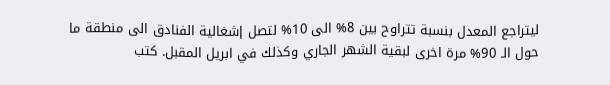ليتراجع المعدل بنسبة تتراوح بين 8% الى 10% لتصل إشغالية الفنادق الى منطقة ما حول الـ 90% مرة اخرى لبقية الشهر الجاري وكذلك في ابريل المقبل. كتب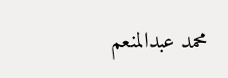محمد عبدالمنعم